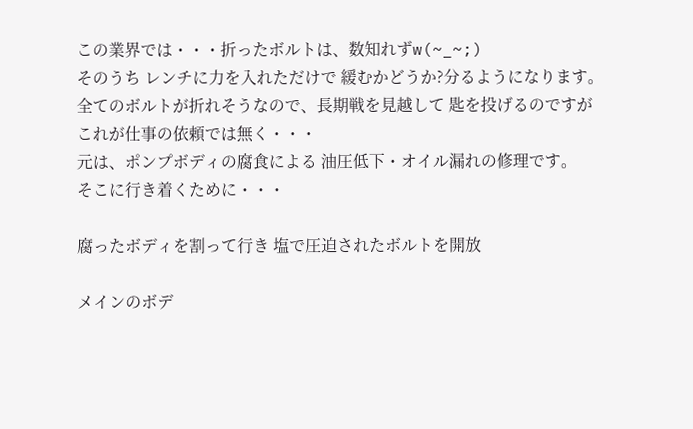この業界では・・・折ったボルトは、数知れずw(~_~;)
そのうち レンチに力を入れただけで 緩むかどうか?分るようになります。
全てのボルトが折れそうなので、長期戦を見越して 匙を投げるのですが
これが仕事の依頼では無く・・・
元は、ポンプボディの腐食による 油圧低下・オイル漏れの修理です。
そこに行き着くために・・・

腐ったボディを割って行き 塩で圧迫されたボルトを開放

メインのボデ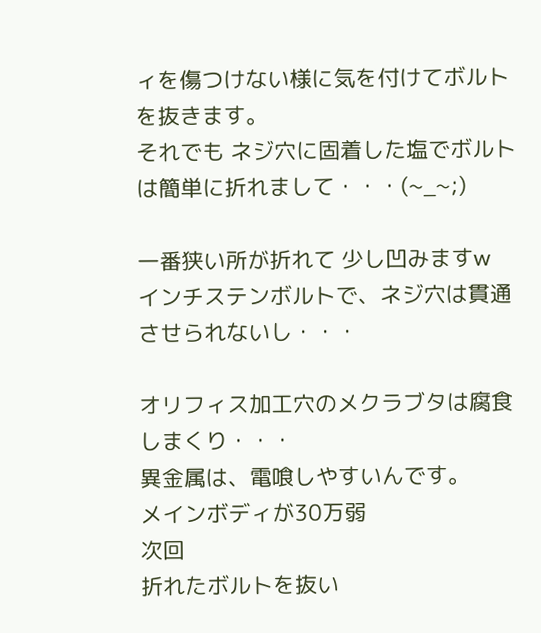ィを傷つけない様に気を付けてボルトを抜きます。
それでも ネジ穴に固着した塩でボルトは簡単に折れまして・・・(~_~;)

一番狭い所が折れて 少し凹みますw
インチステンボルトで、ネジ穴は貫通させられないし・・・

オリフィス加工穴のメクラブタは腐食しまくり・・・
異金属は、電喰しやすいんです。
メインボディが30万弱
次回
折れたボルトを抜い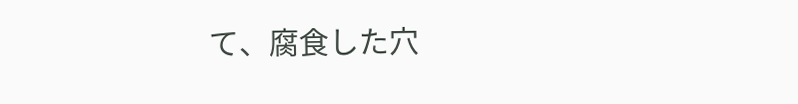て、腐食した穴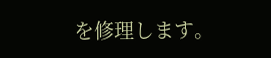を修理します。